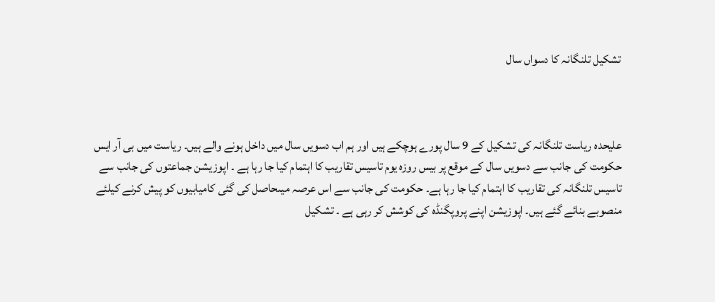تشکیل تلنگانہ کا دسواں سال



علیحدہ ریاست تلنگانہ کی تشکیل کے 9 سال پورے ہوچکے ہیں اور ہم اب دسویں سال میں داخل ہونے والے ہیں۔ ریاست میں بی آر ایس حکومت کی جانب سے دسویں سال کے موقع پر بیس روزہ یوم تاسیس تقاریب کا اہتمام کیا جا رہا ہے ۔ اپوزیشن جماعتوں کی جانب سے تاسیس تلنگانہ کی تقاریب کا اہتمام کیا جا رہا ہے۔ حکومت کی جانب سے اس عرصہ میںحاصل کی گئی کامیابیوں کو پیش کرنے کیلئے منصوبے بنائے گئے ہیں۔ اپوزیشن اپنے پروپگنڈہ کی کوشش کر رہی ہے ۔ تشکیل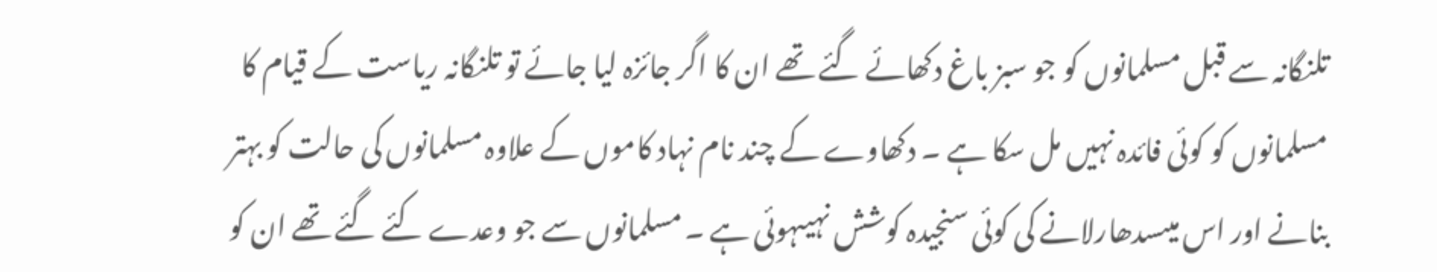تلنگانہ سے قبل مسلمانوں کو جو سبز باغ دکھائے گئے تھے ان کا اگر جائزہ لیا جائے تو تلنگانہ ریاست کے قیام کا مسلمانوں کو کوئی فائدہ نہیں مل سکا ہے ۔ دکھاوے کے چند نام نہاد کاموں کے علاوہ مسلمانوں کی حالت کو بہتر بنانے اور اس میںسدھارلانے کی کوئی سنجیدہ کوشش نہیںہوئی ہے ۔ مسلمانوں سے جو وعدے کئے گئے تھے ان کو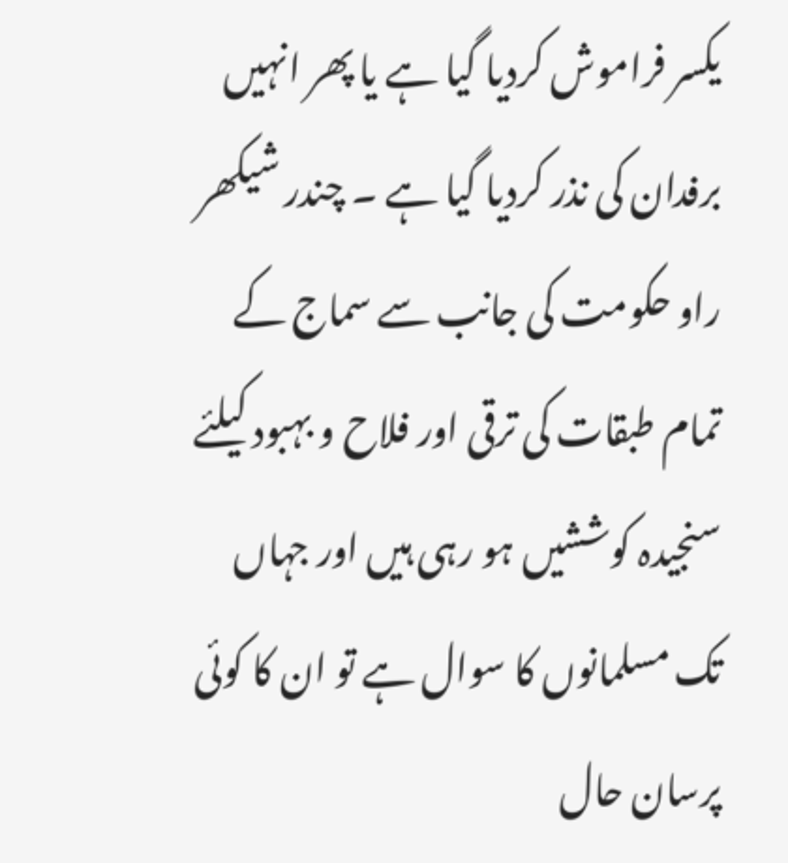یکسر فراموش کردیا گیا ہے یا پھر انہیں برفدان کی نذر کردیا گیا ہے ۔ چندر شیکھر راو حکومت کی جانب سے سماج کے تمام طبقات کی ترقی اور فلاح و بہبود کیلئے سنجیدہ کوششیں ہو رہی ہیں اور جہاں تک مسلمانوں کا سوال ہے تو ان کا کوئی پرسان حال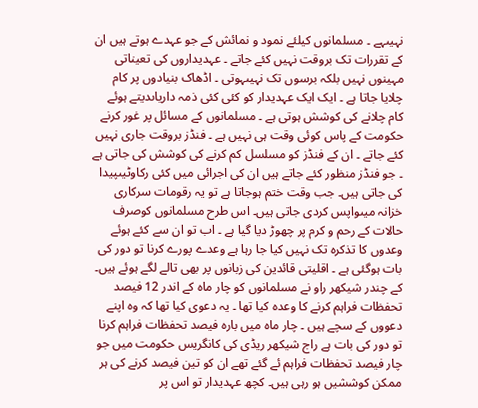نہیںہے ۔ مسلمانوں کیلئے نمود و نمائش کے جو عہدے ہوتے ہیں ان کے تقررات تک بروقت نہیں کئے جاتے ۔ عہدیداروں کی تعیناتی مہینوں نہیں بلکہ برسوں تک نہیںہوتی ۔ اڈھاک بنیادوں پر کام چلایا جاتا ہے ۔ ایک ایک عہدیدار کو کئی کئی ذمہ داریاںدیتے ہوئے کام چلانے کی کوشش ہوتی ہے ۔ مسلمانوں کے مسائل پر غور کرنے حکومت کے پاس کوئی وقت ہی نہیں ہے ۔ فنڈز بروقت جاری نہیں کئے جاتے ۔ ان کے فنڈز کو مسلسل کم کرنے کی کوشش کی جاتی ہے ۔ جو فنڈز منظور کئے جاتے ہیں ان کی اجرائی میں کئی رکاوٹیںپیدا کی جاتی ہیں۔ جب وقت ختم ہوجاتا ہے تو یہ رقومات سرکاری خزانہ میںواپس کردی جاتی ہیں۔ اس طرح مسلمانوں کوصرف حالات کے رحم و کرم پر چھوڑ دیا گیا ہے ۔ اب تو ان سے کئے ہوئے وعدوں کا تذکرہ تک نہیں کیا جا رہا ہے وعدے پورے کرنا تو دور کی بات ہوگئی ہے ۔ اقلیتی قائدین کی زبانوں پر بھی تالے لگے ہوئے ہیں۔
کے چندر شیکھر راو نے مسلمانوں کو چار ماہ کے اندر 12 فیصد تحفظات فراہم کرنے کا وعدہ کیا تھا ۔ یہ دعوی کیا تھا کہ وہ اپنے دعووں کے سچے ہیں ۔ چار ماہ میں بارہ فیصد تحفظات فراہم کرنا تو دور کی بات ہے راج شیکھر ریڈی کی کانگریس حکومت میں جو چار فیصد تحفظات فراہم ئے گئے تھے ان کو تین فیصد کرنے کی ہر ممکن کوششیں ہو رہی ہیں۔ کچھ عہدیدار تو اس پر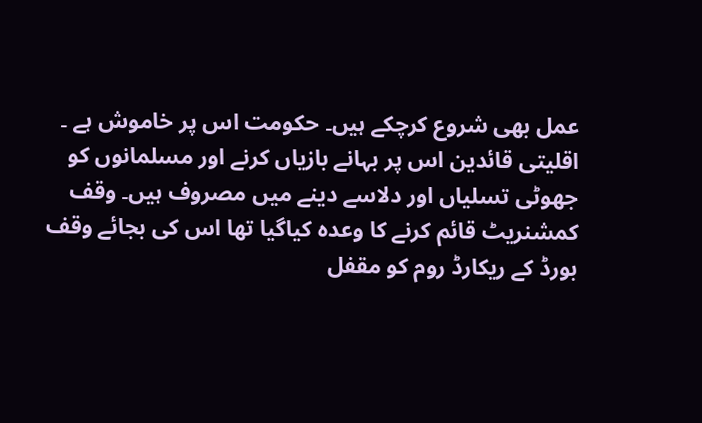عمل بھی شروع کرچکے ہیں۔ حکومت اس پر خاموش ہے ۔ اقلیتی قائدین اس پر بہانے بازیاں کرنے اور مسلمانوں کو جھوٹی تسلیاں اور دلاسے دینے میں مصروف ہیں۔ وقف کمشنریٹ قائم کرنے کا وعدہ کیاگیا تھا اس کی بجائے وقف بورڈ کے ریکارڈ روم کو مقفل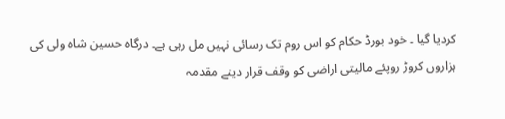کردیا گیا ۔ خود بورڈ حکام کو اس روم تک رسائی نہیں مل رہی ہے۔ درگاہ حسین شاہ ولی کی ہزاروں کروڑ روپئے مالیتی اراضی کو وقف قرار دینے مقدمہ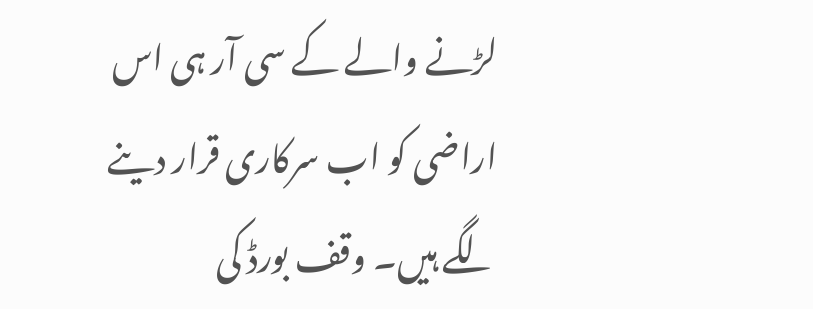لڑنے والے کے سی آر ہی اس اراضی کو اب سرکاری قرار دینے لگے ہیں۔ وقف بورڈ کی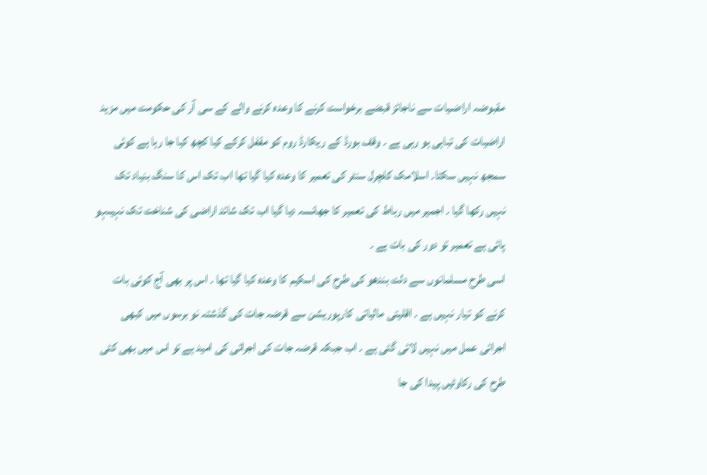مقبوضہ اراضـیات سے ناجائز قبضے برخواست کرنے کا وعدہ کرنے والے کے سی آر کی حکومت میں مزید اراضیات کی تباہی ہو رہی ہے ۔ وقف بورڈ کے ریکارڈ روم کو مقفل کرکے کیا کچھ کیا جا رہا ہے کوئی سمجھ نہیں سکتا۔ اسلامک کلچرل سنٹر کی تعمیر کا وعدہ کیا گیا تھا اب تک اس کا سنگ بنیاد تک نہیں رکھا گیا ۔ اجمیر میں رباط کی تعمیر کا جھانسہ دیا گیا اب تک شائد اراضی کی شناخت تک نہیںہو پائی ہے تعمیر تو دور کی بات ہے ۔
اسی طرح مسلمانوں سے دلت بندھو کی طرح کی اسکیم کا وعدہ کیا گیا تھا ۔ اس پر بھی آج کوئی بات کرنے کو تیار نہیں ہے ۔ اقلیتی مالیاتی کارپوریشن سے قرضہ جات کی گذشتہ نو برسوں میں کبھی اجرائی عمل میں نہیں لائی گئی ہے ۔ اب جبکہ قرضہ جات کی اجرائی کی امید ہے تو اس میں بھی کئی طرح کی رکاوٹیں پیدا کی جا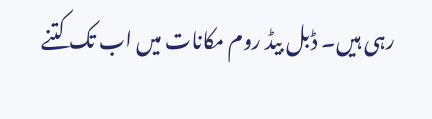رہی ہیں۔ ڈبل بیڈ روم مکانات میں اب تک کتنے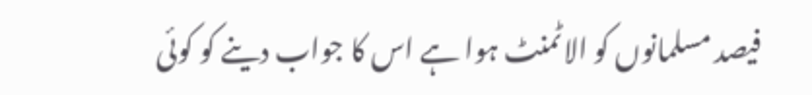فیصد مسلمانوں کو الاٹمنٹ ہوا ہے اس کا جواب دینے کو کوئی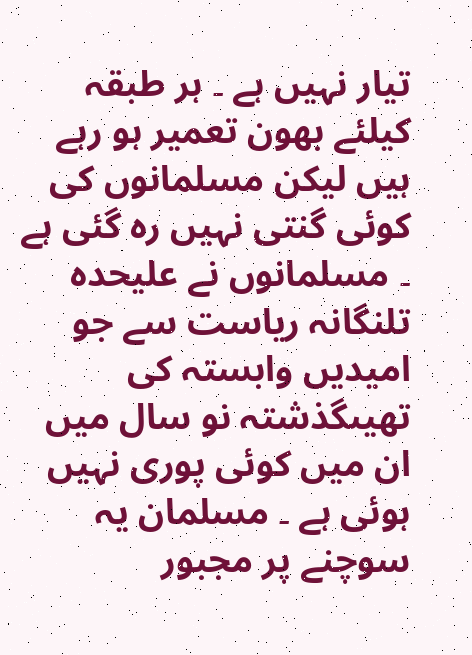تیار نہیں ہے ۔ ہر طبقہ کیلئے بھون تعمیر ہو رہے ہیں لیکن مسلمانوں کی کوئی گنتی نہیں رہ گئی ہے ۔ مسلمانوں نے علیحدہ تلنگانہ ریاست سے جو امیدیں وابستہ کی تھیںگذشتہ نو سال میں ان میں کوئی پوری نہیں ہوئی ہے ۔ مسلمان یہ سوچنے پر مجبور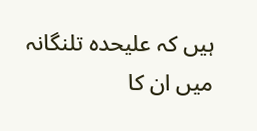ہیں کہ علیحدہ تلنگانہ میں ان کا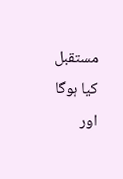مستقبل کیا ہوگا اور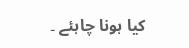کیا ہونا چاہئے ۔